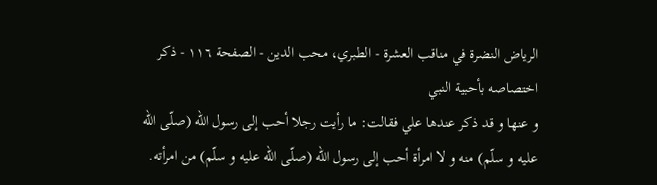الرياض النضرة في مناقب العشرة - الطبري، محب الدين - الصفحة ١١٦ - ذكر اختصاصه بأحبية النبي
و عنها و قد ذكر عندها علي فقالت: ما رأيت رجلا أحب إلى رسول اللّه (صلّى اللّه عليه و سلّم) منه و لا امرأة أحب إلى رسول اللّه (صلّى اللّه عليه و سلّم) من امرأته.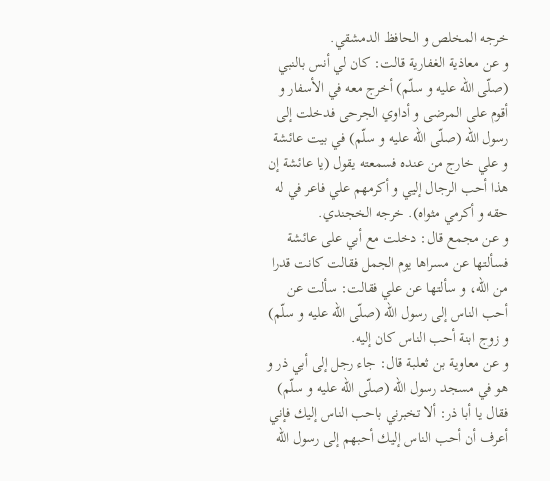خرجه المخلص و الحافظ الدمشقي.
و عن معاذية الغفارية قالت: كان لي أنس بالنبي (صلّى اللّه عليه و سلّم) أخرج معه في الأسفار و أقوم على المرضى و أداوي الجرحى فدخلت إلى رسول اللّه (صلّى اللّه عليه و سلّم) في بيت عائشة و علي خارج من عنده فسمعته يقول (يا عائشة إن هذا أحب الرجال إليي و أكرمهم علي فاعر في له حقه و أكرمي مثواه). خرجه الخجندي.
و عن مجمع قال: دخلت مع أبي على عائشة فسألتها عن مسراها يوم الجمل فقالت كانت قدرا من اللّه، و سألتها عن علي فقالت: سألت عن أحب الناس إلى رسول اللّه (صلّى اللّه عليه و سلّم) و زوج ابنة أحب الناس كان إليه.
و عن معاوية بن ثعلبة قال: جاء رجل إلى أبي ذر و هو في مسجد رسول اللّه (صلّى اللّه عليه و سلّم) فقال يا أبا ذر: ألا تخبرني باحب الناس إليك فإني أعرف أن أحب الناس إليك أحبهم إلى رسول اللّه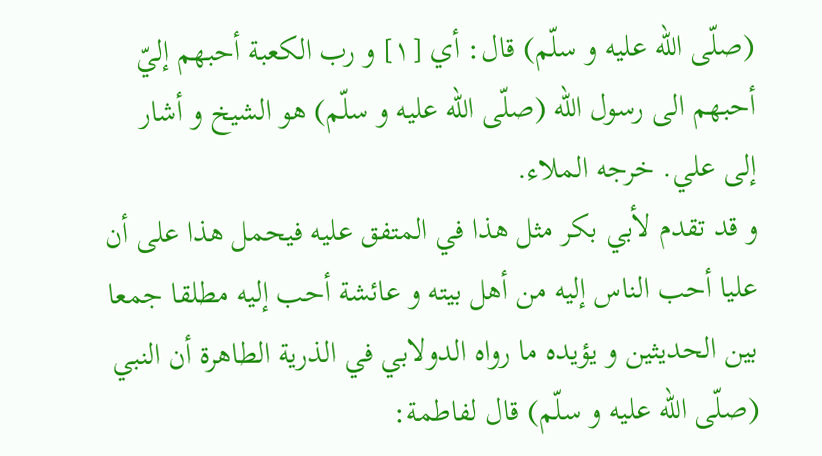(صلّى اللّه عليه و سلّم) قال: أي [١] و رب الكعبة أحبهم إليّ أحبهم الى رسول اللّه (صلّى اللّه عليه و سلّم) هو الشيخ و أشار إلى علي. خرجه الملاء.
و قد تقدم لأبي بكر مثل هذا في المتفق عليه فيحمل هذا على أن عليا أحب الناس إليه من أهل بيته و عائشة أحب إليه مطلقا جمعا بين الحديثين و يؤيده ما رواه الدولابي في الذرية الطاهرة أن النبي (صلّى اللّه عليه و سلّم) قال لفاطمة: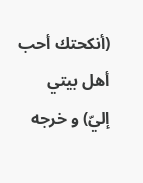(أنكحتك أحب أهل بيتي إليّ) و خرجه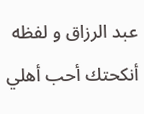عبد الرزاق و لفظه أنكحتك أحب أهلي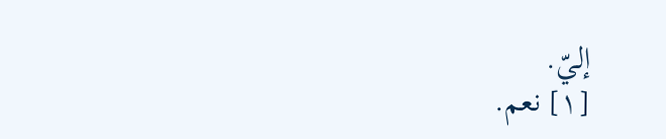إليّ.
[١] نعم.